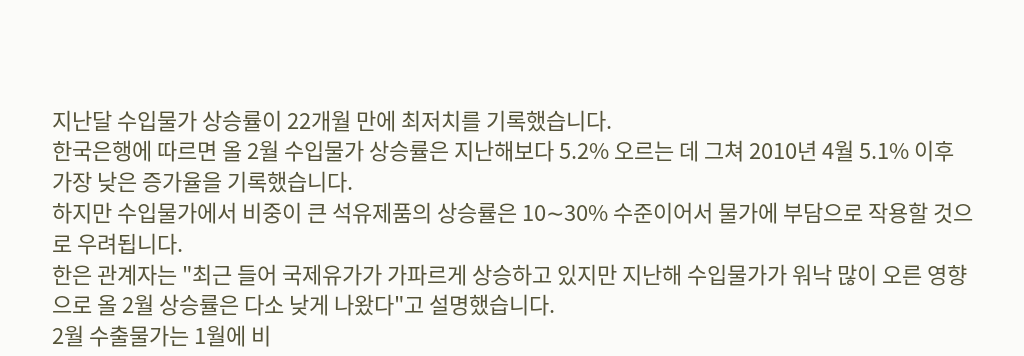지난달 수입물가 상승률이 22개월 만에 최저치를 기록했습니다.
한국은행에 따르면 올 2월 수입물가 상승률은 지난해보다 5.2% 오르는 데 그쳐 2010년 4월 5.1% 이후 가장 낮은 증가율을 기록했습니다.
하지만 수입물가에서 비중이 큰 석유제품의 상승률은 10∼30% 수준이어서 물가에 부담으로 작용할 것으로 우려됩니다.
한은 관계자는 "최근 들어 국제유가가 가파르게 상승하고 있지만 지난해 수입물가가 워낙 많이 오른 영향으로 올 2월 상승률은 다소 낮게 나왔다"고 설명했습니다.
2월 수출물가는 1월에 비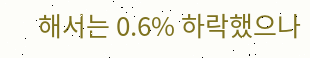해서는 0.6% 하락했으나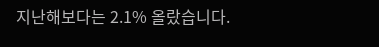지난해보다는 2.1% 올랐습니다.